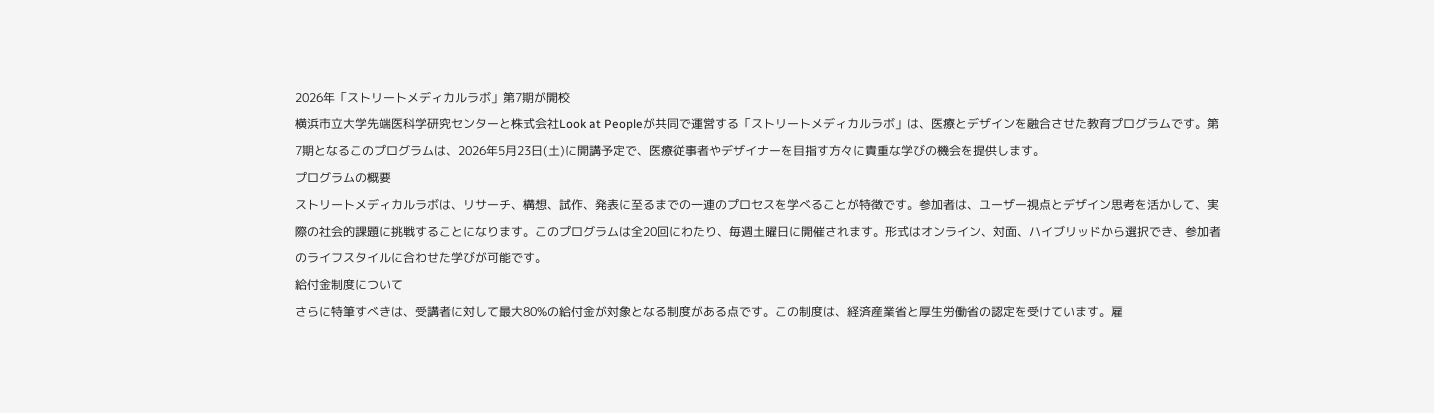2026年「ストリートメディカルラボ」第7期が開校
横浜市立大学先端医科学研究センターと株式会社Look at Peopleが共同で運営する「ストリートメディカルラボ」は、医療とデザインを融合させた教育プログラムです。第7期となるこのプログラムは、2026年5月23日(土)に開講予定で、医療従事者やデザイナーを目指す方々に貴重な学びの機会を提供します。
プログラムの概要
ストリートメディカルラボは、リサーチ、構想、試作、発表に至るまでの一連のプロセスを学べることが特徴です。参加者は、ユーザー視点とデザイン思考を活かして、実際の社会的課題に挑戦することになります。このプログラムは全20回にわたり、毎週土曜日に開催されます。形式はオンライン、対面、ハイブリッドから選択でき、参加者のライフスタイルに合わせた学びが可能です。
給付金制度について
さらに特筆すべきは、受講者に対して最大80%の給付金が対象となる制度がある点です。この制度は、経済産業省と厚生労働省の認定を受けています。雇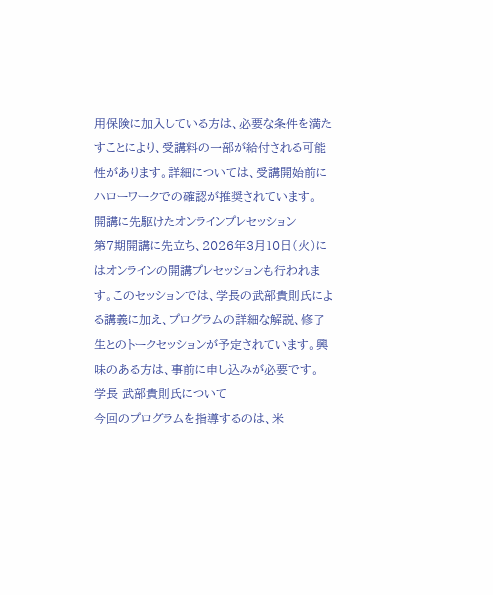用保険に加入している方は、必要な条件を満たすことにより、受講料の一部が給付される可能性があります。詳細については、受講開始前にハローワークでの確認が推奨されています。
開講に先駆けたオンラインプレセッション
第7期開講に先立ち、2026年3月10日(火)にはオンラインの開講プレセッションも行われます。このセッションでは、学長の武部貴則氏による講義に加え、プログラムの詳細な解説、修了生とのトークセッションが予定されています。興味のある方は、事前に申し込みが必要です。
学長 武部貴則氏について
今回のプログラムを指導するのは、米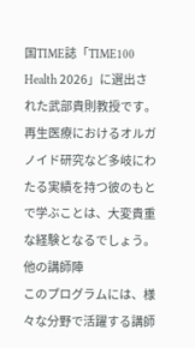国TIME誌「TIME100 Health 2026」に選出された武部貴則教授です。再生医療におけるオルガノイド研究など多岐にわたる実績を持つ彼のもとで学ぶことは、大変貴重な経験となるでしょう。
他の講師陣
このプログラムには、様々な分野で活躍する講師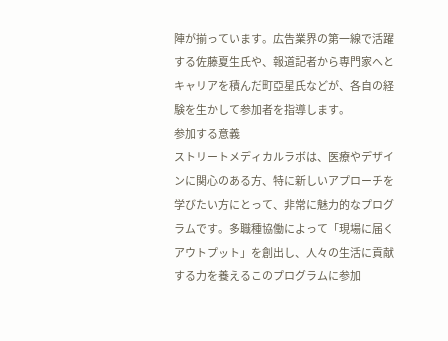陣が揃っています。広告業界の第一線で活躍する佐藤夏生氏や、報道記者から専門家へとキャリアを積んだ町亞星氏などが、各自の経験を生かして参加者を指導します。
参加する意義
ストリートメディカルラボは、医療やデザインに関心のある方、特に新しいアプローチを学びたい方にとって、非常に魅力的なプログラムです。多職種協働によって「現場に届くアウトプット」を創出し、人々の生活に貢献する力を養えるこのプログラムに参加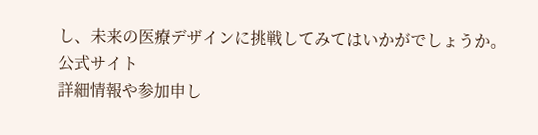し、未来の医療デザインに挑戦してみてはいかがでしょうか。
公式サイト
詳細情報や参加申し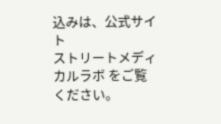込みは、公式サイト
ストリートメディカルラボ をご覧ください。